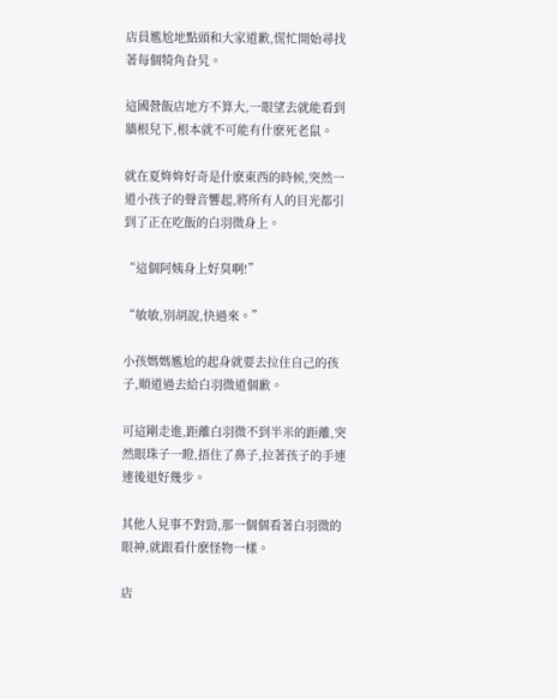店員尷尬地點頭和大家道歉,慌忙開始尋找著每個犄角旮旯。

這國營飯店地方不算大,一眼望去就能看到牆根兒下,根本就不可能有什麽死老鼠。

就在夏姩姩好奇是什麽東西的時候,突然一道小孩子的聲音響起,將所有人的目光都引到了正在吃飯的白羽微身上。

“這個阿姨身上好臭啊!”

“敏敏,別胡說,快過來。”

小孩媽媽尷尬的起身就要去拉住自己的孩子,順道過去給白羽微道個歉。

可這剛走進,距離白羽微不到半米的距離,突然眼珠子一瞪,捂住了鼻子,拉著孩子的手連連後退好幾步。

其他人見事不對勁,那一個個看著白羽微的眼神,就跟看什麽怪物一樣。

店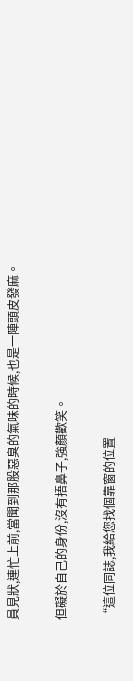員見狀,連忙上前,當聞到那股惡臭的氣味的時候,也是一陣頭皮發麻。

但礙於自己的身份,沒有捂鼻子,強顏歡笑。

“這位同誌,我給您找個靠窗的位置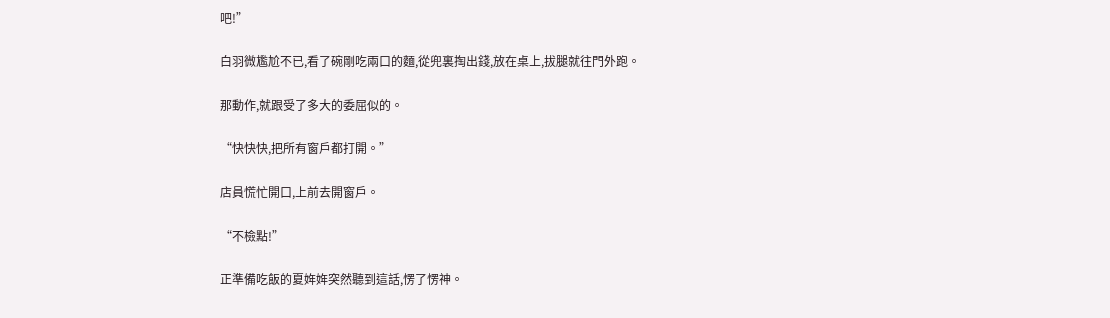吧!”

白羽微尷尬不已,看了碗剛吃兩口的麵,從兜裏掏出錢,放在桌上,拔腿就往門外跑。

那動作,就跟受了多大的委屈似的。

“快快快,把所有窗戶都打開。”

店員慌忙開口,上前去開窗戶。

“不檢點!”

正準備吃飯的夏姩姩突然聽到這話,愣了愣神。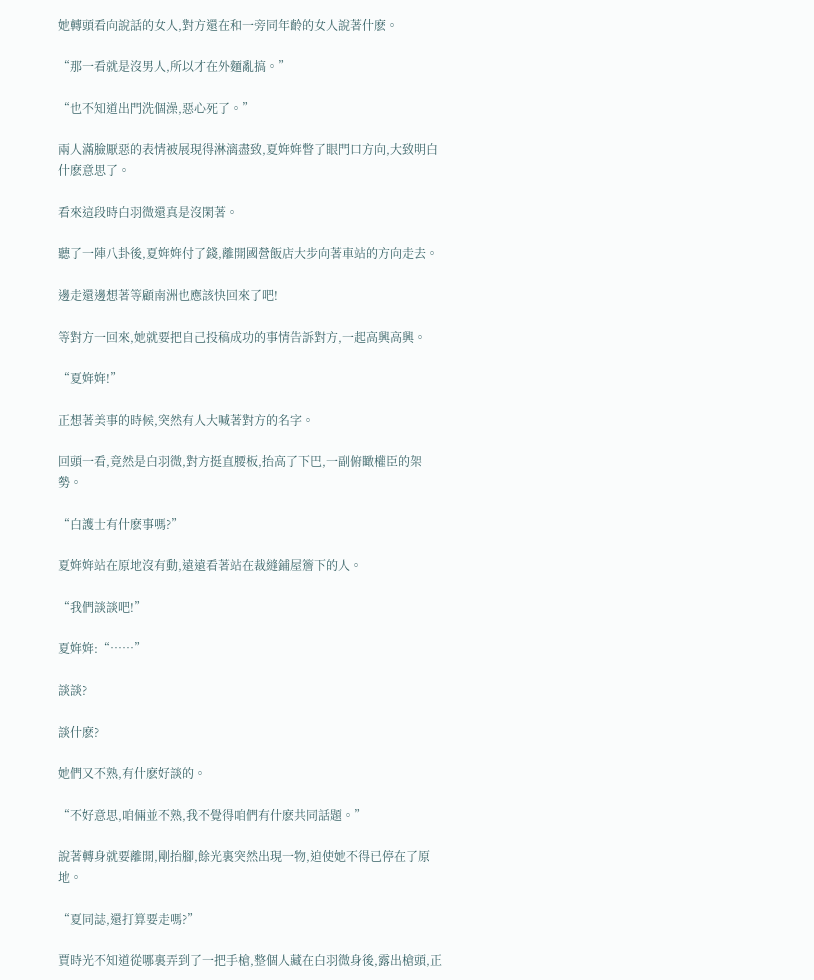她轉頭看向說話的女人,對方還在和一旁同年齡的女人說著什麽。

“那一看就是沒男人,所以才在外麵亂搞。”

“也不知道出門洗個澡,惡心死了。”

兩人滿臉厭惡的表情被展現得淋漓盡致,夏姩姩瞥了眼門口方向,大致明白什麽意思了。

看來這段時白羽微還真是沒閑著。

聽了一陣八卦後,夏姩姩付了錢,離開國營飯店大步向著車站的方向走去。

邊走還邊想著等顧南洲也應該快回來了吧!

等對方一回來,她就要把自己投稿成功的事情告訴對方,一起高興高興。

“夏姩姩!”

正想著美事的時候,突然有人大喊著對方的名字。

回頭一看,竟然是白羽微,對方挺直腰板,抬高了下巴,一副俯瞰權臣的架勢。

“白護士有什麽事嗎?”

夏姩姩站在原地沒有動,遠遠看著站在裁縫鋪屋簷下的人。

“我們談談吧!”

夏姩姩:“……”

談談?

談什麽?

她們又不熟,有什麽好談的。

“不好意思,咱倆並不熟,我不覺得咱們有什麽共同話題。”

說著轉身就要離開,剛抬腳,餘光裏突然出現一物,迫使她不得已停在了原地。

“夏同誌,還打算要走嗎?”

賈時光不知道從哪裏弄到了一把手槍,整個人藏在白羽微身後,露出槍頭,正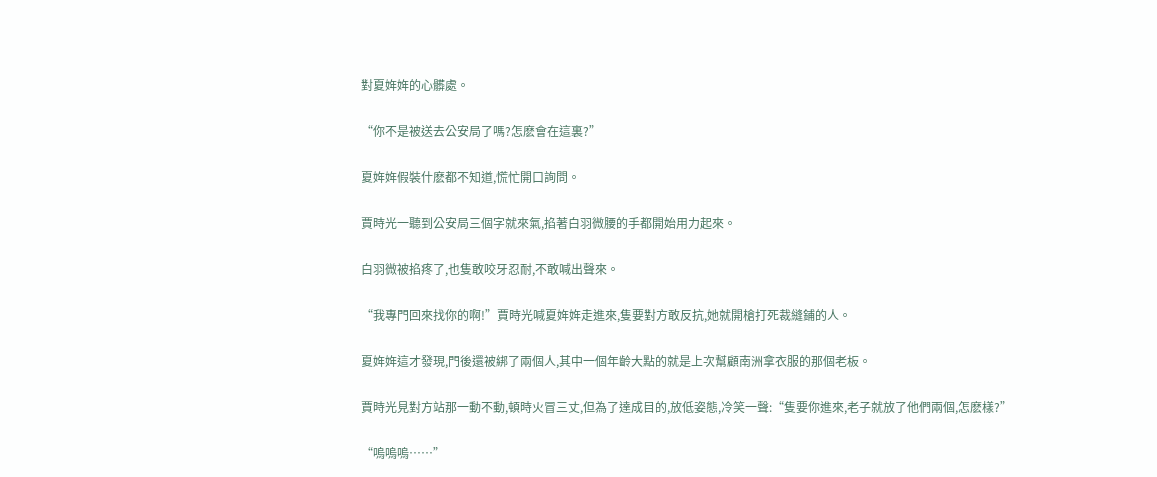對夏姩姩的心髒處。

“你不是被送去公安局了嗎?怎麽會在這裏?”

夏姩姩假裝什麽都不知道,慌忙開口詢問。

賈時光一聽到公安局三個字就來氣,掐著白羽微腰的手都開始用力起來。

白羽微被掐疼了,也隻敢咬牙忍耐,不敢喊出聲來。

“我專門回來找你的啊!”賈時光喊夏姩姩走進來,隻要對方敢反抗,她就開槍打死裁縫鋪的人。

夏姩姩這才發現,門後還被綁了兩個人,其中一個年齡大點的就是上次幫顧南洲拿衣服的那個老板。

賈時光見對方站那一動不動,頓時火冒三丈,但為了達成目的,放低姿態,冷笑一聲:“隻要你進來,老子就放了他們兩個,怎麽樣?”

“嗚嗚嗚……”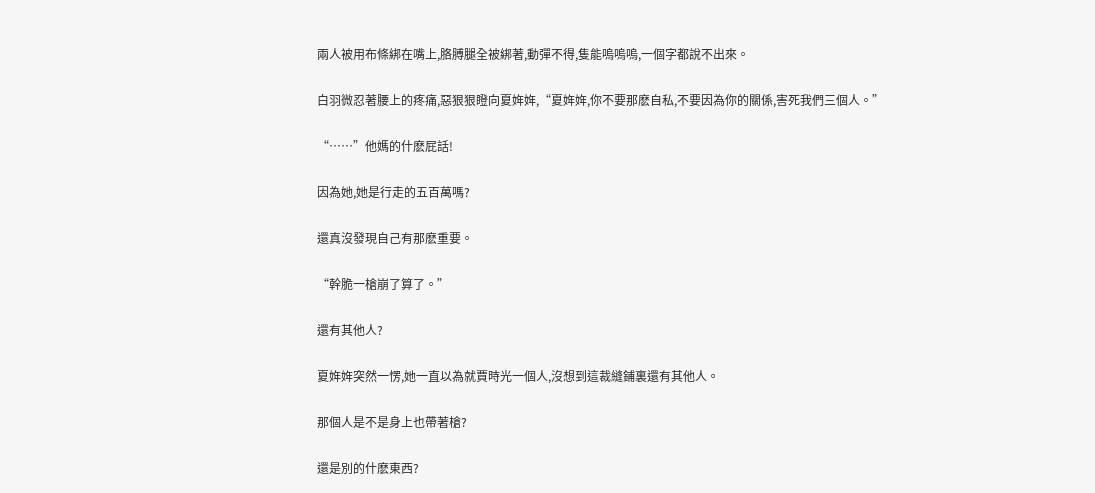兩人被用布條綁在嘴上,胳膊腿全被綁著,動彈不得,隻能嗚嗚嗚,一個字都說不出來。

白羽微忍著腰上的疼痛,惡狠狠瞪向夏姩姩,“夏姩姩,你不要那麽自私,不要因為你的關係,害死我們三個人。”

“……”他媽的什麽屁話!

因為她,她是行走的五百萬嗎?

還真沒發現自己有那麽重要。

“幹脆一槍崩了算了。”

還有其他人?

夏姩姩突然一愣,她一直以為就賈時光一個人,沒想到這裁縫鋪裏還有其他人。

那個人是不是身上也帶著槍?

還是別的什麽東西?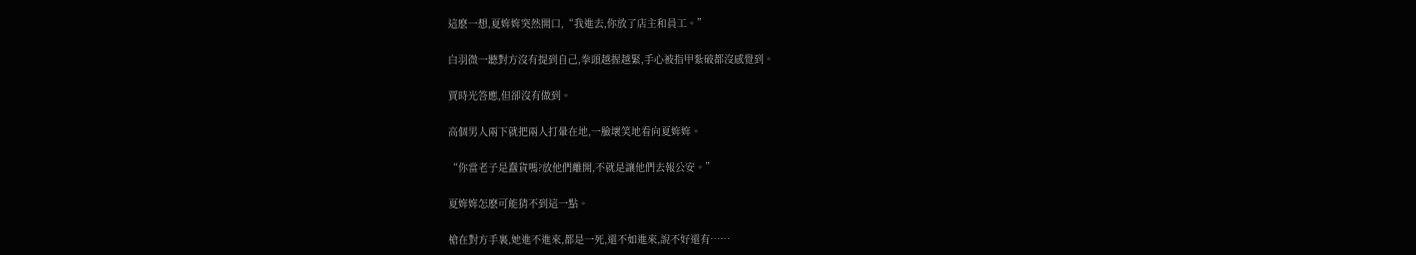這麽一想,夏姩姩突然開口,“我進去,你放了店主和員工。”

白羽微一聽對方沒有提到自己,拳頭越握越緊,手心被指甲紮破都沒感覺到。

賈時光答應,但卻沒有做到。

高個男人兩下就把兩人打暈在地,一臉壞笑地看向夏姩姩。

“你當老子是蠢貨嗎?放他們離開,不就是讓他們去報公安。”

夏姩姩怎麽可能猜不到這一點。

槍在對方手裏,她進不進來,都是一死,還不如進來,說不好還有……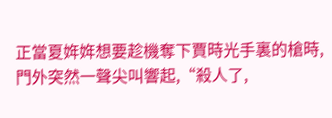正當夏姩姩想要趁機奪下賈時光手裏的槍時,門外突然一聲尖叫響起,“殺人了,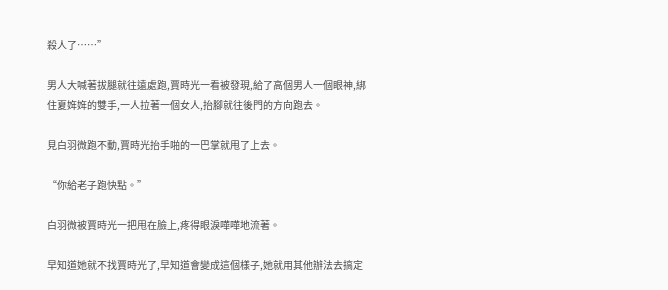殺人了……”

男人大喊著拔腿就往遠處跑,賈時光一看被發現,給了高個男人一個眼神,綁住夏姩姩的雙手,一人拉著一個女人,抬腳就往後門的方向跑去。

見白羽微跑不動,賈時光抬手啪的一巴掌就甩了上去。

“你給老子跑快點。”

白羽微被賈時光一把甩在臉上,疼得眼淚嘩嘩地流著。

早知道她就不找賈時光了,早知道會變成這個樣子,她就用其他辦法去搞定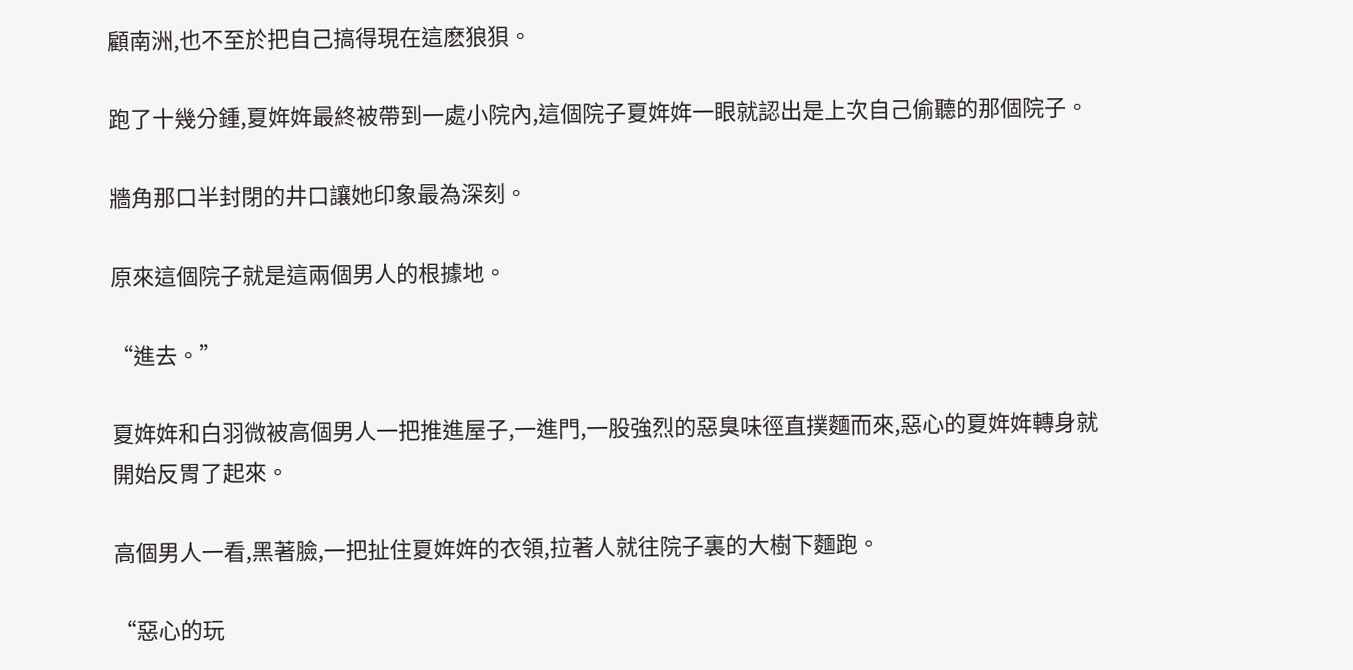顧南洲,也不至於把自己搞得現在這麽狼狽。

跑了十幾分鍾,夏姩姩最終被帶到一處小院內,這個院子夏姩姩一眼就認出是上次自己偷聽的那個院子。

牆角那口半封閉的井口讓她印象最為深刻。

原來這個院子就是這兩個男人的根據地。

“進去。”

夏姩姩和白羽微被高個男人一把推進屋子,一進門,一股強烈的惡臭味徑直撲麵而來,惡心的夏姩姩轉身就開始反胃了起來。

高個男人一看,黑著臉,一把扯住夏姩姩的衣領,拉著人就往院子裏的大樹下麵跑。

“惡心的玩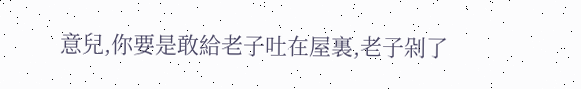意兒,你要是敢給老子吐在屋裏,老子剁了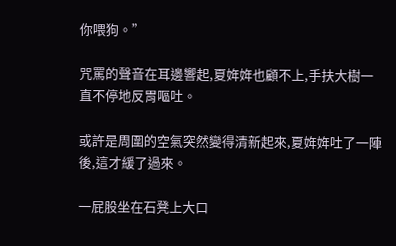你喂狗。”

咒罵的聲音在耳邊響起,夏姩姩也顧不上,手扶大樹一直不停地反胃嘔吐。

或許是周圍的空氣突然變得清新起來,夏姩姩吐了一陣後,這才緩了過來。

一屁股坐在石凳上大口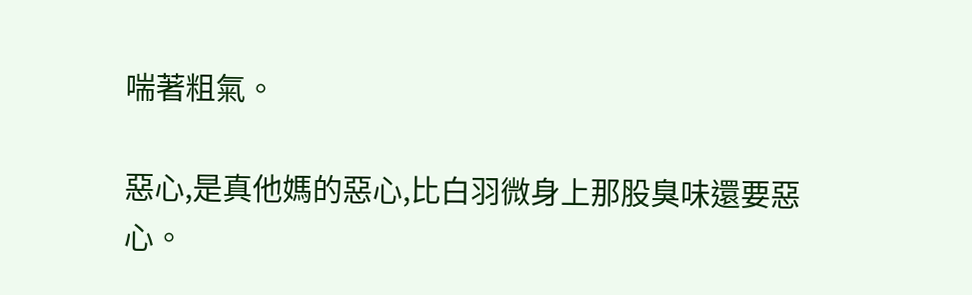喘著粗氣。

惡心,是真他媽的惡心,比白羽微身上那股臭味還要惡心。